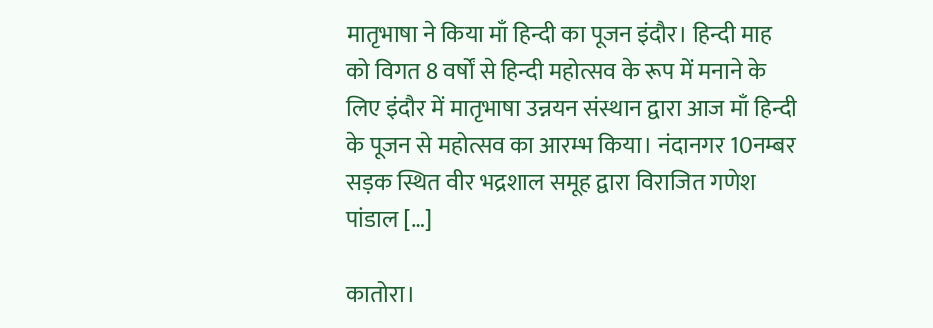मातृभाषा ने किया माँ हिन्दी का पूजन इंदौर। हिन्दी माह को विगत 8 वर्षों से हिन्दी महोत्सव के रूप में मनाने के लिए इंदौर में मातृभाषा उन्नयन संस्थान द्वारा आज माँ हिन्दी के पूजन से महोत्सव का आरम्भ किया। नंदानगर 10नम्बर सड़क स्थित वीर भद्रशाल समूह द्वारा विराजित गणेश पांडाल […]

कातोरा।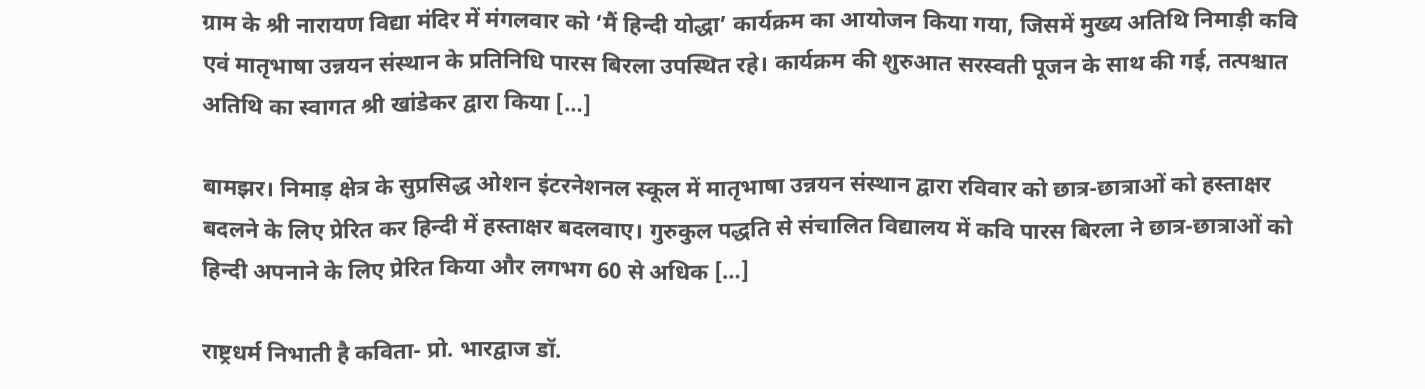ग्राम के श्री नारायण विद्या मंदिर में मंगलवार को ‘मैं हिन्दी योद्धा’ कार्यक्रम का आयोजन किया गया, जिसमें मुख्य अतिथि निमाड़ी कवि एवं मातृभाषा उन्नयन संस्थान के प्रतिनिधि पारस बिरला उपस्थित रहे। कार्यक्रम की शुरुआत सरस्वती पूजन के साथ की गई, तत्पश्चात अतिथि का स्वागत श्री खांडेकर द्वारा किया […]

बामझर। निमाड़ क्षेत्र के सुप्रसिद्ध ओशन इंटरनेशनल स्कूल में मातृभाषा उन्नयन संस्थान द्वारा रविवार को छात्र-छात्राओं को हस्ताक्षर बदलने के लिए प्रेरित कर हिन्दी में हस्ताक्षर बदलवाए। गुरुकुल पद्धति से संचालित विद्यालय में कवि पारस बिरला ने छात्र-छात्राओं को हिन्दी अपनाने के लिए प्रेरित किया और लगभग 60 से अधिक […]

राष्ट्रधर्म निभाती है कविता- प्रो. भारद्वाज डॉ.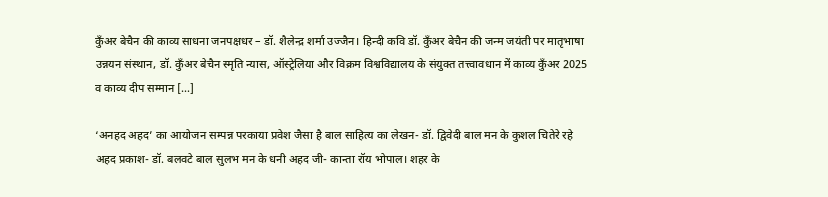कुँअर बेचैन की काव्य साधना जनपक्षधर – डॉ. शैलेन्द्र शर्मा उज्जैन। हिन्दी कवि डॉ. कुँअर बेचैन की जन्म जयंती पर मातृभाषा उन्नयन संस्थान, डॉ. कुँअर बेचैन स्मृति न्यास, ऑस्ट्रेलिया और विक्रम विश्वविद्यालय के संयुक्त तत्त्वावधान में काव्य कुँअर 2025 व काव्य दीप सम्मान […]

‘अनहद अहद’ का आयोजन सम्पन्न परकाया प्रवेश जैसा है बाल साहित्य का लेखन- डॉ. द्विवेदी बाल मन के कुशल चितेरे रहे अहद प्रकाश- डॉ. बलवटे बाल सुलभ मन के धनी अहद जी- कान्ता रॉय भोपाल। शहर के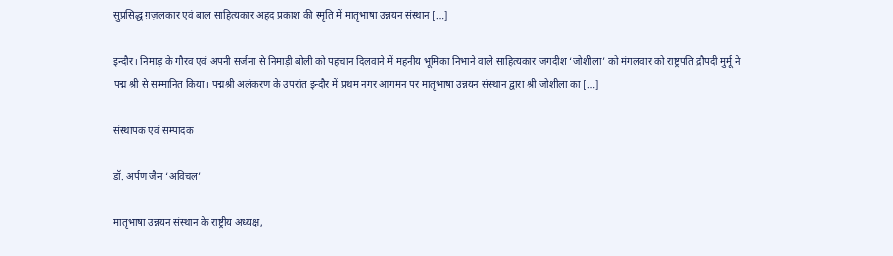सुप्रसिद्ध ग़ज़लकार एवं बाल साहित्यकार अहद प्रकाश की स्मृति में मातृभाषा उन्नयन संस्थान […]

इन्दौर। निमाड़ के गौरव एवं अपनी सर्जना से निमाड़ी बोली को पहचान दिलवाने में महनीय भूमिका निभाने वाले साहित्यकार जगदीश ‘जोशीला’ को मंगलवार को राष्ट्रपति द्रौपदी मुर्मू ने पद्म श्री से सम्मानित किया। पद्मश्री अलंकरण के उपरांत इन्दौर में प्रथम नगर आगमन पर मातृभाषा उन्नयन संस्थान द्वारा श्री जोशीला का […]

संस्थापक एवं सम्पादक

डॉ. अर्पण जैन ‘अविचल’

मातृभाषा उन्नयन संस्थान के राष्ट्रीय अध्यक्ष,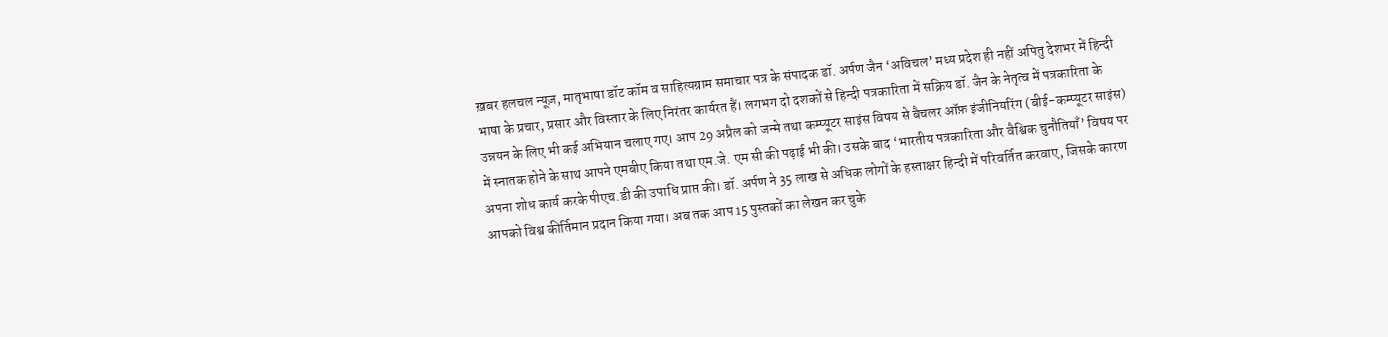ख़बर हलचल न्यूज़, मातृभाषा डॉट कॉम व साहित्यग्राम समाचार पत्र के संपादक डॉ. अर्पण जैन ‘अविचल’ मध्य प्रदेश ही नहीं अपितु देशभर में हिन्दी भाषा के प्रचार, प्रसार और विस्तार के लिए निरंतर कार्यरत हैं। लगभग दो दशकों से हिन्दी पत्रकारिता में सक्रिय डॉ. जैन के नेतृत्व में पत्रकारिता के उन्नयन के लिए भी कई अभियान चलाए गए। आप 29 अप्रैल को जन्मे तथा कम्प्यूटर साइंस विषय से बैचलर ऑफ़ इंजीनियरिंग (बीई-कम्प्यूटर साइंस) में स्नातक होने के साथ आपने एमबीए किया तथा एम.जे. एम सी की पढ़ाई भी की। उसके बाद ‘भारतीय पत्रकारिता और वैश्विक चुनौतियाँ’ विषय पर अपना शोध कार्य करके पीएच.डी की उपाधि प्राप्त की। डॉ. अर्पण ने 35 लाख से अधिक लोगों के हस्ताक्षर हिन्दी में परिवर्तित करवाए, जिसके कारण आपको विश्व कीर्तिमान प्रदान किया गया। अब तक आप 15 पुस्तकों का लेखन कर चुके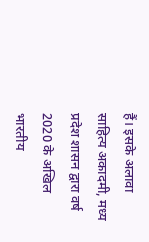हैं। इसके अलावा साहित्य अकादमी, मध्य प्रदेश शासन द्वारा वर्ष 2020 के अखिल भारतीय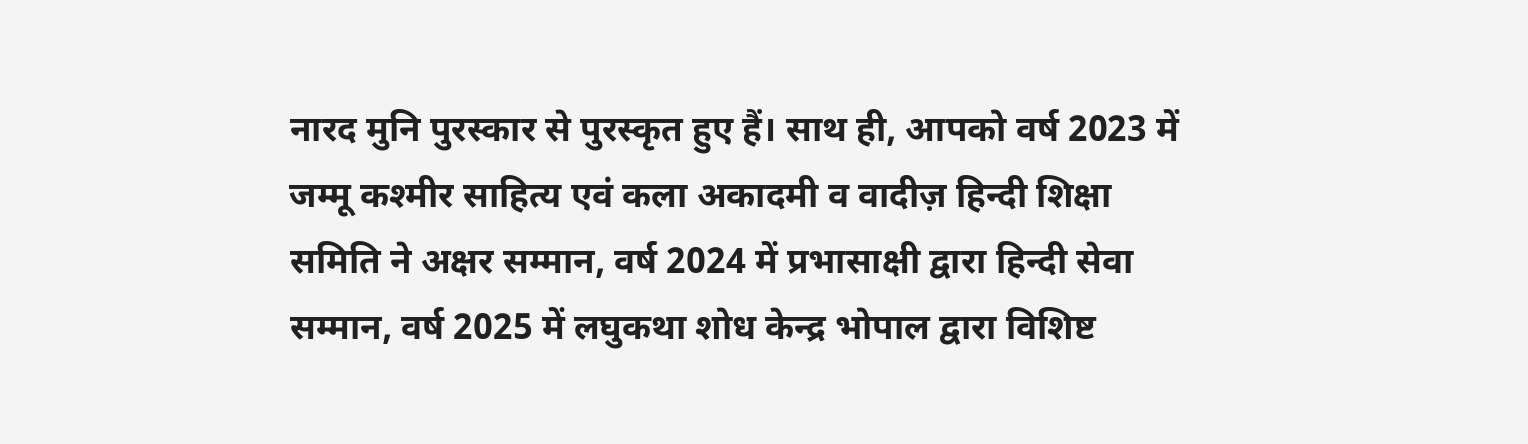नारद मुनि पुरस्कार से पुरस्कृत हुए हैं। साथ ही, आपको वर्ष 2023 में जम्मू कश्मीर साहित्य एवं कला अकादमी व वादीज़ हिन्दी शिक्षा समिति ने अक्षर सम्मान, वर्ष 2024 में प्रभासाक्षी द्वारा हिन्दी सेवा सम्मान, वर्ष 2025 में लघुकथा शोध केन्द्र भोपाल द्वारा विशिष्ट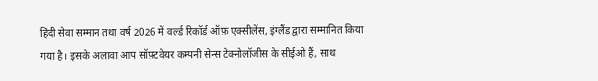हिंदी सेवा सम्मान तथा वर्ष 2026 में वर्ल्ड रिकॉर्ड ऑफ़ एक्सीलेंस, इंग्लैंड द्वारा सम्मानित किया गया है। इसके अलावा आप सॉफ़्टवेयर कम्पनी सेन्स टेक्नोलॉजीस के सीईओ हैं, साथ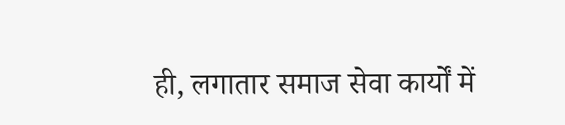ही, लगातार समाज सेवा कार्यों में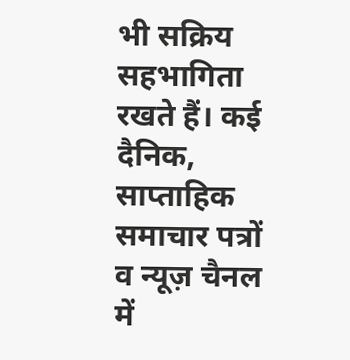भी सक्रिय सहभागिता रखते हैं। कई दैनिक, साप्ताहिक समाचार पत्रों व न्यूज़ चैनल में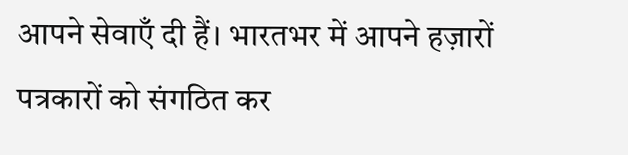आपने सेवाएँ दी हैं। भारतभर में आपने हज़ारों पत्रकारों को संगठित कर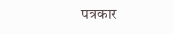पत्रकार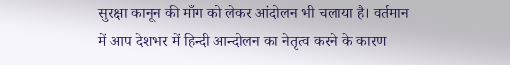सुरक्षा कानून की माँग को लेकर आंदोलन भी चलाया है। वर्तमान में आप देशभर में हिन्दी आन्दोलन का नेतृत्व करने के कारण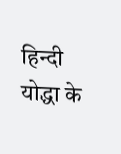हिन्दी योद्धा के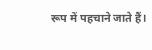रूप में पहचाने जाते हैं।